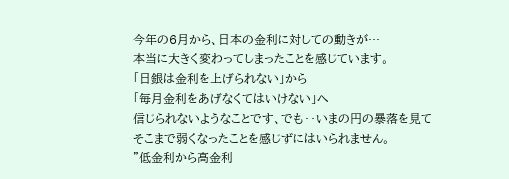今年の6月から、日本の金利に対しての動きが…
本当に大きく変わってしまったことを感じています。
「日銀は金利を上げられない」から
「毎月金利をあげなくてはいけない」へ
信じられないようなことです、でも‥いまの円の暴落を見て
そこまで弱くなったことを感じずにはいられません。
”低金利から高金利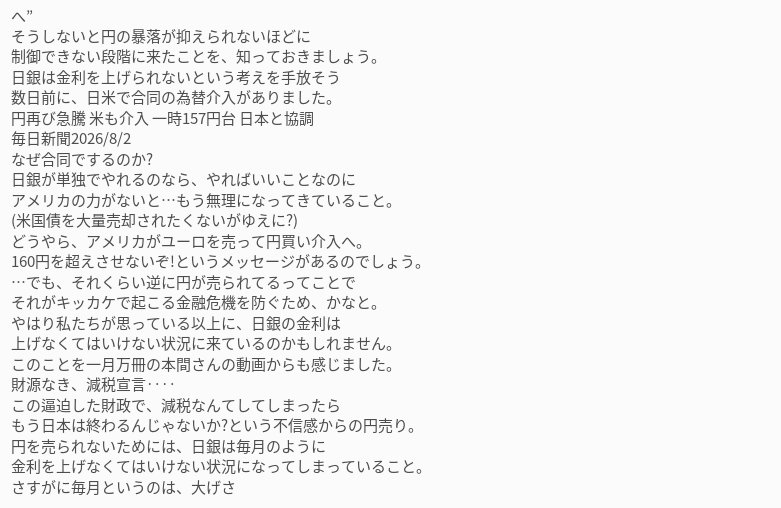へ”
そうしないと円の暴落が抑えられないほどに
制御できない段階に来たことを、知っておきましょう。
日銀は金利を上げられないという考えを手放そう
数日前に、日米で合同の為替介入がありました。
円再び急騰 米も介入 一時157円台 日本と協調
毎日新聞2026/8/2
なぜ合同でするのか?
日銀が単独でやれるのなら、やればいいことなのに
アメリカの力がないと…もう無理になってきていること。
(米国債を大量売却されたくないがゆえに?)
どうやら、アメリカがユーロを売って円買い介入へ。
160円を超えさせないぞ!というメッセージがあるのでしょう。
…でも、それくらい逆に円が売られてるってことで
それがキッカケで起こる金融危機を防ぐため、かなと。
やはり私たちが思っている以上に、日銀の金利は
上げなくてはいけない状況に来ているのかもしれません。
このことを一月万冊の本間さんの動画からも感じました。
財源なき、減税宣言‥‥
この逼迫した財政で、減税なんてしてしまったら
もう日本は終わるんじゃないか?という不信感からの円売り。
円を売られないためには、日銀は毎月のように
金利を上げなくてはいけない状況になってしまっていること。
さすがに毎月というのは、大げさ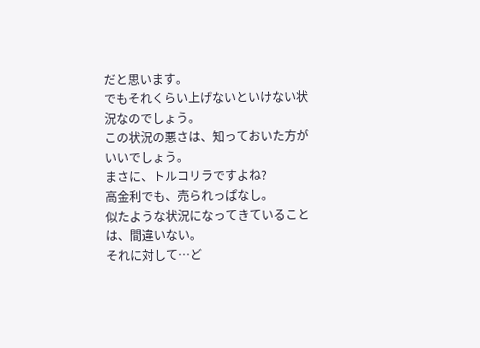だと思います。
でもそれくらい上げないといけない状況なのでしょう。
この状況の悪さは、知っておいた方がいいでしょう。
まさに、トルコリラですよね?
高金利でも、売られっぱなし。
似たような状況になってきていることは、間違いない。
それに対して…ど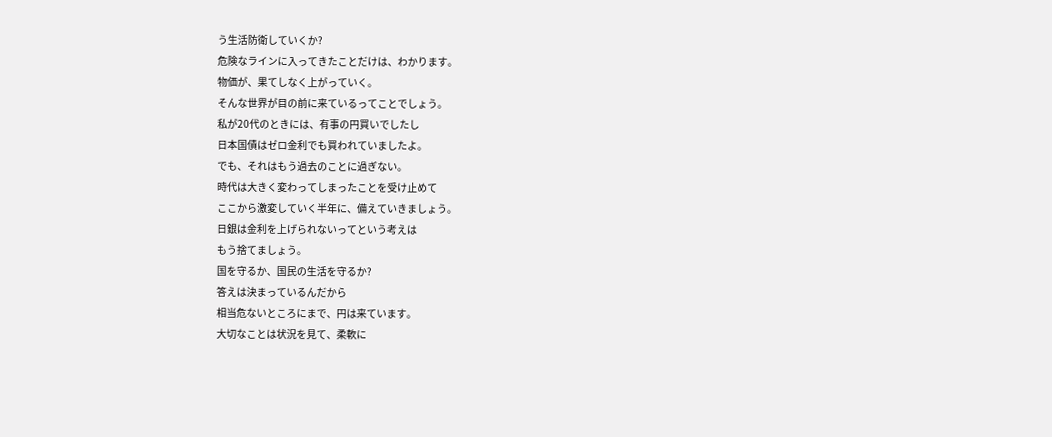う生活防衛していくか?
危険なラインに入ってきたことだけは、わかります。
物価が、果てしなく上がっていく。
そんな世界が目の前に来ているってことでしょう。
私が20代のときには、有事の円買いでしたし
日本国債はゼロ金利でも買われていましたよ。
でも、それはもう過去のことに過ぎない。
時代は大きく変わってしまったことを受け止めて
ここから激変していく半年に、備えていきましょう。
日銀は金利を上げられないってという考えは
もう捨てましょう。
国を守るか、国民の生活を守るか?
答えは決まっているんだから
相当危ないところにまで、円は来ています。
大切なことは状況を見て、柔軟に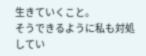生きていくこと。
そうできるように私も対処してい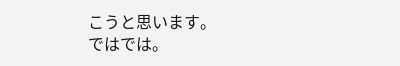こうと思います。
ではでは。